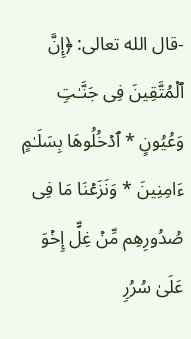-قال الله تعالى: ﴿إِنَّ ٱلۡمُتَّقِینَ فِی جَنَّـٰتࣲ وَعُیُونٍ * ٱدۡخُلُوهَا بِسَلَـٰمٍ ءَامِنِینَ * وَنَزَعۡنَا مَا فِی صُدُورِهِم مِّنۡ غِلٍّ إِخۡوَ عَلَىٰ سُرُرࣲ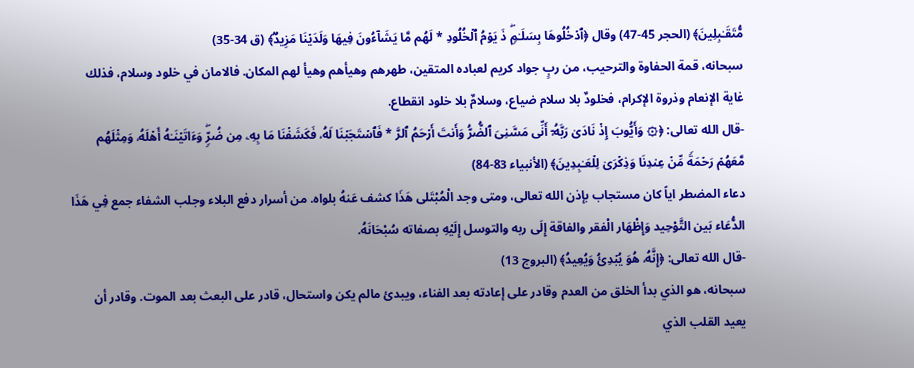مُّتَقَـٰبِلِینَ﴾ (الحجر 45-47) وقال ﴿ٱدۡخُلُوهَا بِسَلَـٰمࣲۖ ذَ یَوۡمُ ٱلۡخُلُودِ * لَهُم مَّا یَشَاۤءُونَ فِیهَا وَلَدَیۡنَا مَزِیدࣱ﴾ (ق 34-35)
سبحانه، قمة الحفاوة والترحيب، من ربٍ جواد كريم لعباده المتقين، طهرهم وهيأهم وهيأ لهم المكان. فالامان في خلود وسلام، فذلك غاية الإنعام وذروة الإكرام، فخلودٌ بلا سلام ضياع، وسلامٌ بلا خلود انقطاع.
-قال الله تعالى: ﴿۞ وَأَیُّوبَ إِذۡ نَادَىٰ رَبَّهُۥۤ أَنِّی مَسَّنِیَ ٱلضُّرُّ وَأَنتَ أَرۡحَمُ ٱلرَّ * فَٱسۡتَجَبۡنَا لَهُۥ فَكَشَفۡنَا مَا بِهِۦ مِن ضُرࣲّۖ وَءَاتَیۡنَـٰهُ أَهۡلَهُۥ وَمِثۡلَهُم مَّعَهُمۡ رَحۡمَةࣰ مِّنۡ عِندِنَا وَذِكۡرَىٰ لِلۡعَـٰبِدِینَ﴾ (الأنبياء 83-84)
دعاء المضطر اياً كان مستجاب بإذن الله تعالى، ومتى وجد الْمُبْتَلى هَذَا كشف عَنهُ بلواه. من أسرار دفع البلاء وجلب الشفاء جمع فِي هَذَا الدُّعَاء بَين التَّوْحِيد وَإِظْهَار الْفقر والفاقة إِلَى ربه والتوسل إِلَيْهِ بصفاته سُبْحَانَهُ.
-قال الله تعالى: ﴿إِنَّهُۥ هُوَ یُبۡدِئُ وَیُعِیدُ﴾ (البروج 13)
سبحانه، هو الذي بدأ الخلق من العدم وقادر على إعادته بعد الفناء، ويبدئ مالم يكن واستحال، قادر على البعث بعد الموت. وقادر أن يعيد القلب الذي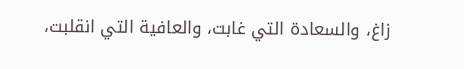زاغ، والسعادة التي غابت، والعافية التي انقلبت،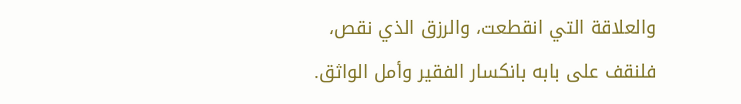والعلاقة التي انقطعت، والرزق الذي نقص، فلنقف على بابه بانكسار الفقير وأمل الواثق.